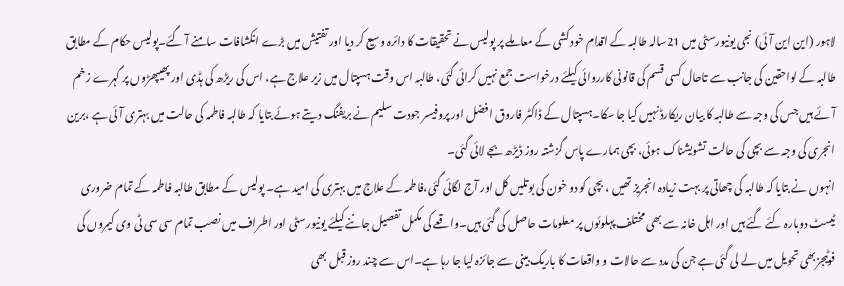لاہور (این این آئی) نجی یونیورسٹی میں 21سالہ طالبہ کے اقدام خود کشی کے معاملے پر پولیس نے تحقیقات کا دائرہ وسیع کر دیا اور تفتیش میں بڑے انکشافات سامنے آ گئے۔پولیس حکام کے مطابق طالبہ کے لواحقین کی جانب سے تاحال کسی قسم کی قانونی کارروائی کیلئے درخواست جمع نہیں کرائی گئی، طالبہ اس وقت ہسپتال میں زیر علاج ہے، اس کی ریڑھ کی ہڈی اور پھیپھڑوں پر گہرے زخم آئے ہیں جس کی وجہ سے طالبہ کا بیان ریکارڈ نہیں کیا جا سکا۔ہسپتال کے ڈاکٹر فاروق افضل اور پروفیسر جودت سلیم نے بریفنگ دیتے ہوئے بتایا کہ طالبہ فاطمہ کی حالت میں بہتری آئی ہے ،برین انجری کی وجہ سے بچی کی حالت تشویشناک ہوئی، بچی ہمارے پاس گزشتہ روز ڈیڑھ بجے لائی گئی۔
انہوں نے بتایا کہ طالبہ کی چھاتی پر بہت زیادہ انجریز تھیں ، بچی کو دو خون کی بوتلیں کل اور آج لگائی گئی،فاطمہ کے علاج میں بہتری کی امید ہے۔ پولیس کے مطابق طالبہ فاطمہ کے تمام ضروری ٹیسٹ دوبارہ کئے گئے ہیں اور اہل خانہ سے بھی مختلف پہلوئوں پر معلومات حاصل کی گئی ہیں۔واقعے کی مکمل تفصیل جاننے کیلئے یونیورسٹی اور اطراف میں نصب تمام سی سی ٹی وی کیمروں کی فوٹیجزبھی تحویل میں لے لی گئی ہے جن کی مدد سے حالات و واقعات کا باریک بینی سے جائزہ لیا جا رہا ہے۔اس سے چند روز قبل بھی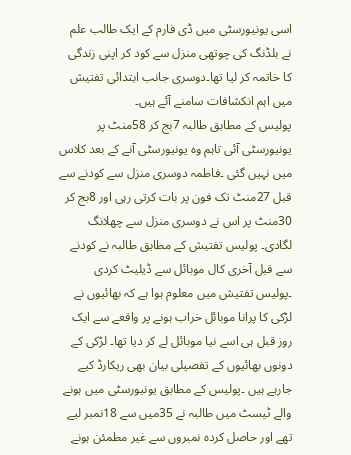اسی یونیورسٹی میں ڈی فارم کے ایک طالب علم نے بلڈنگ کی چوتھی منزل سے کود کر اپنی زندگی کا خاتمہ کر لیا تھا۔دوسری جانب ابتدائی تفتیش میں اہم انکشافات سامنے آئے ہیں۔
پولیس کے مطابق طالبہ 7بج کر 58منٹ پر یونیورسٹی آئی تاہم وہ یونیورسٹی آنے کے بعد کلاس میں نہیں گئی ۔فاطمہ دوسری منزل سے کودنے سے قبل 27منٹ تک فون پر بات کرتی رہی اور 8بج کر 30منٹ پر اس نے دوسری منزل سے چھلانگ لگادی۔ پولیس تفتیش کے مطابق طالبہ نے کودنے سے قبل آخری کال موبائل سے ڈیلیٹ کردی ۔پولیس تفتیش میں معلوم ہوا ہے کہ بھائیوں نے لڑکی کا پرانا موبائل خراب ہونے پر واقعے سے ایک روز قبل ہی اسے نیا موبائل لے کر دیا تھا۔ لڑکی کے دونوں بھائیوں کے تفصیلی بیان بھی ریکارڈ کیے جارہے ہیں ۔پولیس کے مطابق یونیورسٹی میں ہونے والے ٹیسٹ میں طالبہ نے 35میں سے 18نمبر لیے تھے اور حاصل کردہ نمبروں سے غیر مطمئن ہونے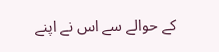کے حوالے سے اس نے اپنے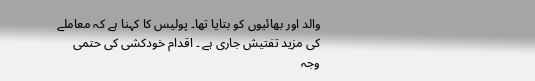والد اور بھائیوں کو بتایا تھا۔ پولیس کا کہنا ہے کہ معاملے کی مزید تفتیش جاری ہے ۔ اقدام خودکشی کی حتمی وجہ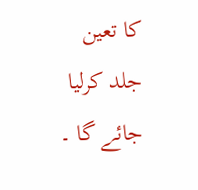کا تعین جلد کرلیا جائے گا ۔